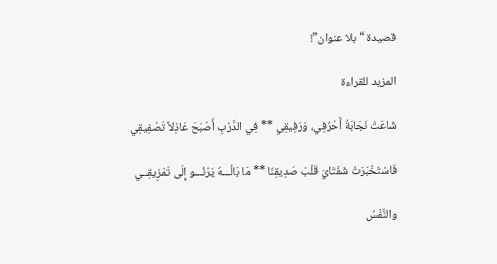قصيدة “بلا عنوان”!

المزيد للقراءة

شَاعَتْ نَجَابَةُ أَحْرُفِي، وَرَفِيقِي ** فِي الدَّرْبِ أَصْبَحَ عَاذِلاً تَصْفِيقِي

فَاسْتَخْبَرَتْ شَفَتَايَ قَلْبَ صَدِيقِنَا ** مَا بَالُـــهُ يَرْنُـــو إِلَى تَمْزِيقِــي

والنَّفْسُ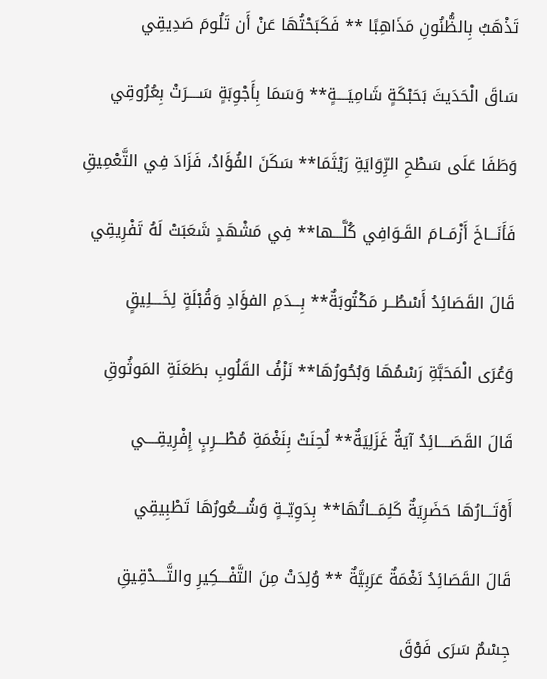تَذْهَبُ بِالظُّنُونِ مَذَاهِبًا ** فَكَبَحْتُهَا عَنْ أَن تَلُومَ صَدِيقِي

سَاقَ الْحَدَيثَ بَحَبْكَةٍ شَامِيَــــةٍ** وَسَمَا بِأَجْوِبَةٍ سَــــرَتْ بِعُرُوقِي

وَطَفَا عَلَى سَطْحِ الرِّوَايَةِ رَيْثَمَا** سَكَنَ الفُؤَادُ، فَزَادَ فِي التَّعْمِيقِ

فَأَنَـــاخَ أَزْمَــامَ القَـوَافِي كُلَّـــها** فِي مَشْهَدٍ شَعَبَتْ لَهُ تَفْرِيقِي

قَالَ القَصَائِدُ أَسْطُــر مَكْتُوبَةٌ** بِـــدَمِ الفؤَادِ وَقُبْلَةٍ لِخَــــلِيقٍ

وَعُرَى الْمَحَبَّةِ رَسْمُهَا وَبُحُورُهَا** نَزْفُ القَلُوبِ بطَعَنَةِ المَوثُوقِ

قَالَ القَصَــــائِدُ آيَةٌ غَزَلِيَةٌ** لُحِنَتْ بِنَغْمَةِ مُطْـــرِبٍ إِفْرِيقِــــي

أَوْتَـــارُهَا حَضَرِيَةٌ كَلِمَـــاتُهَا** بِدَوِيّــةٍ وَشُـــعُورُهَا تَطْبِيقِي

قَالَ القَصَائِدُ نَغْمَةٌ عَرَبِيَّةٌ ** وُلِدَتْ مِنَ التَّفْـــكِيرِ والتَّــــدْقِيقِ

جِسْمٌ سَرَى فَوْقَ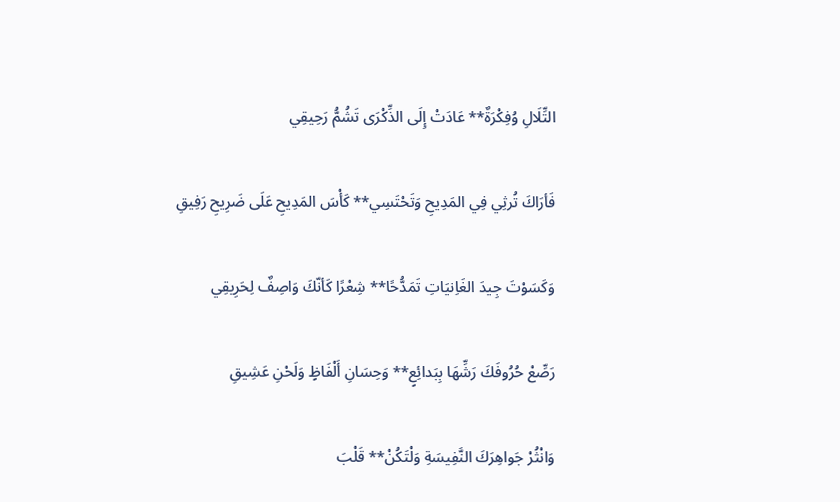التِّلَالِ وُفِكْرَةٌ** عَادَتْ إِلَى الذِّكْرَى تَشُمُّ رَحِيقِي

فَأرَاكَ تُرثِي فِي المَدِيحِ وَتَحْتَسِي** كَأْسَ المَدِيحِ عَلَى ضَرِيحِ رَفِيقِ

وَكَسَوْتَ جِيدَ الغَاِنيَاتِ تَمَدُّحًا** شِعْرًا كَأنّكَ وَاصِفٌ لِحَرِيقِي

رَصِّعْ حُرُوفَكَ رَشِّهَا بِبَدائِعٍ** وَحِسَانِ أَلْفَاظٍ وَلَحْنِ عَشِيقِ

وَانْثُرْ جَواهِرَكَ النَّفِيسَةِ وَلْتَكُنْ** قَلْبَ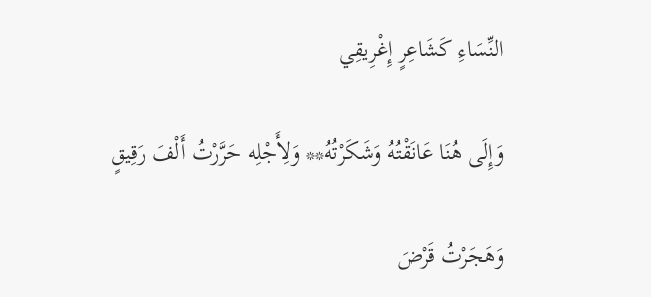النِّسَاءِ كَشَاعِرٍ إِغْرِيقِي

وَإِلَى هُنَا عَانَقْتُهُ وَشَكَرْتُهُ** وَلِأَجْلِه حَرَّرْتُ أَلْفَ رَقِيقٍ

وَهَجَرْتُ قَرْضَ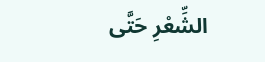الشِّعْرِ حَتَّى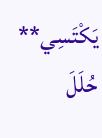يَكْتَسِي** حُلَلَ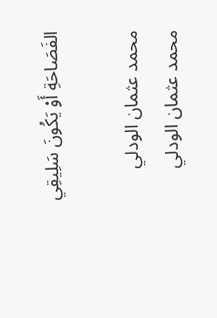الفَصَاحَةِ أَوْ يَكُونَ سَلِيقِي

محمد عثمان الودلي
محمد عثمان الودلي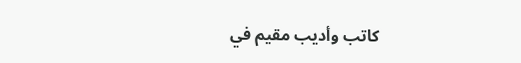كاتب وأديب مقيم في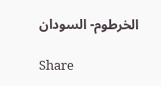الخرطوم- السودان

Share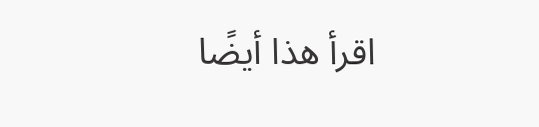اقرأ هذا أيضًا